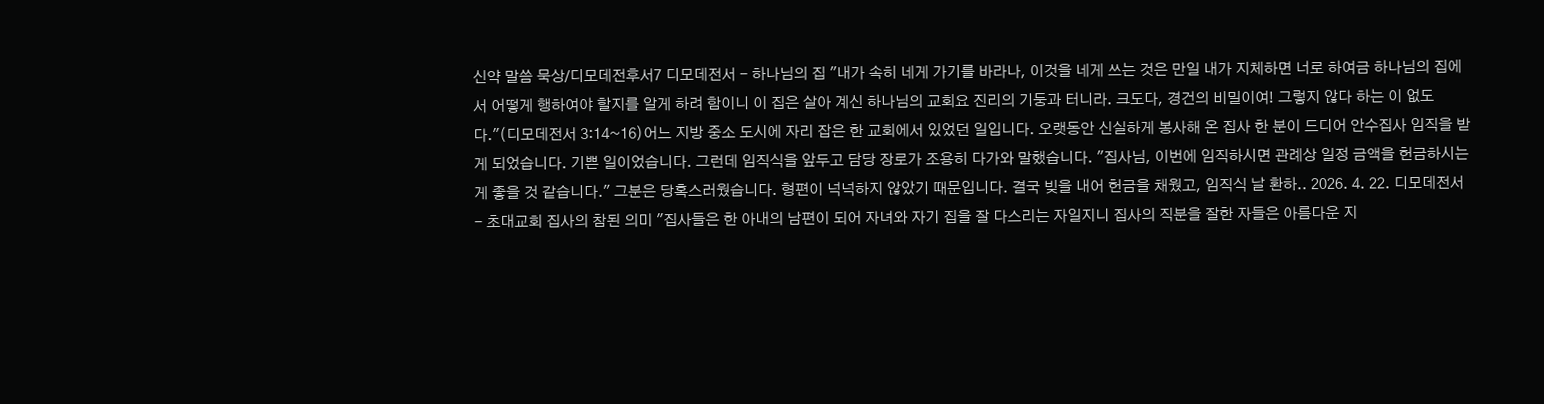신약 말씀 묵상/디모데전후서7 디모데전서 - 하나님의 집 "내가 속히 네게 가기를 바라나, 이것을 네게 쓰는 것은 만일 내가 지체하면 너로 하여금 하나님의 집에서 어떻게 행하여야 할지를 알게 하려 함이니 이 집은 살아 계신 하나님의 교회요 진리의 기둥과 터니라. 크도다, 경건의 비밀이여! 그렇지 않다 하는 이 없도다."(디모데전서 3:14~16)어느 지방 중소 도시에 자리 잡은 한 교회에서 있었던 일입니다. 오랫동안 신실하게 봉사해 온 집사 한 분이 드디어 안수집사 임직을 받게 되었습니다. 기쁜 일이었습니다. 그런데 임직식을 앞두고 담당 장로가 조용히 다가와 말했습니다. "집사님, 이번에 임직하시면 관례상 일정 금액을 헌금하시는 게 좋을 것 같습니다." 그분은 당혹스러웠습니다. 형편이 넉넉하지 않았기 때문입니다. 결국 빚을 내어 헌금을 채웠고, 임직식 날 환하.. 2026. 4. 22. 디모데전서 - 초대교회 집사의 참된 의미 "집사들은 한 아내의 남편이 되어 자녀와 자기 집을 잘 다스리는 자일지니 집사의 직분을 잘한 자들은 아름다운 지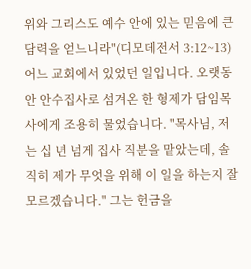위와 그리스도 예수 안에 있는 믿음에 큰 담력을 얻느니라"(디모데전서 3:12~13)어느 교회에서 있었던 일입니다. 오랫동안 안수집사로 섬겨온 한 형제가 담임목사에게 조용히 물었습니다. "목사님, 저는 십 년 넘게 집사 직분을 맡았는데, 솔직히 제가 무엇을 위해 이 일을 하는지 잘 모르겠습니다." 그는 헌금을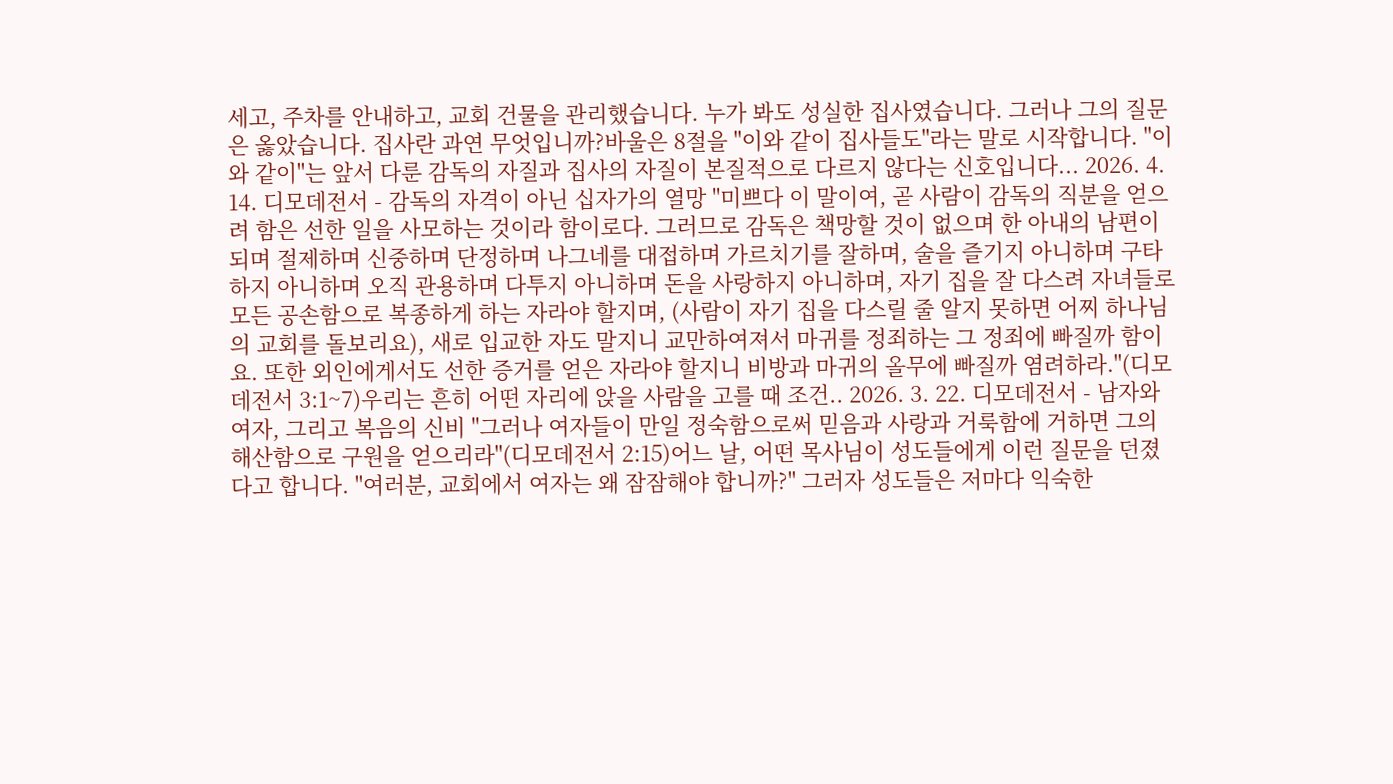세고, 주차를 안내하고, 교회 건물을 관리했습니다. 누가 봐도 성실한 집사였습니다. 그러나 그의 질문은 옳았습니다. 집사란 과연 무엇입니까?바울은 8절을 "이와 같이 집사들도"라는 말로 시작합니다. "이와 같이"는 앞서 다룬 감독의 자질과 집사의 자질이 본질적으로 다르지 않다는 신호입니다... 2026. 4. 14. 디모데전서 - 감독의 자격이 아닌 십자가의 열망 "미쁘다 이 말이여, 곧 사람이 감독의 직분을 얻으려 함은 선한 일을 사모하는 것이라 함이로다. 그러므로 감독은 책망할 것이 없으며 한 아내의 남편이 되며 절제하며 신중하며 단정하며 나그네를 대접하며 가르치기를 잘하며, 술을 즐기지 아니하며 구타하지 아니하며 오직 관용하며 다투지 아니하며 돈을 사랑하지 아니하며, 자기 집을 잘 다스려 자녀들로 모든 공손함으로 복종하게 하는 자라야 할지며, (사람이 자기 집을 다스릴 줄 알지 못하면 어찌 하나님의 교회를 돌보리요), 새로 입교한 자도 말지니 교만하여져서 마귀를 정죄하는 그 정죄에 빠질까 함이요. 또한 외인에게서도 선한 증거를 얻은 자라야 할지니 비방과 마귀의 올무에 빠질까 염려하라."(디모데전서 3:1~7)우리는 흔히 어떤 자리에 앉을 사람을 고를 때 조건.. 2026. 3. 22. 디모데전서 - 남자와 여자, 그리고 복음의 신비 "그러나 여자들이 만일 정숙함으로써 믿음과 사랑과 거룩함에 거하면 그의 해산함으로 구원을 얻으리라"(디모데전서 2:15)어느 날, 어떤 목사님이 성도들에게 이런 질문을 던졌다고 합니다. "여러분, 교회에서 여자는 왜 잠잠해야 합니까?" 그러자 성도들은 저마다 익숙한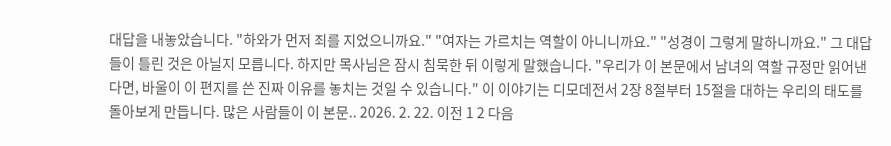대답을 내놓았습니다. "하와가 먼저 죄를 지었으니까요." "여자는 가르치는 역할이 아니니까요." "성경이 그렇게 말하니까요." 그 대답들이 틀린 것은 아닐지 모릅니다. 하지만 목사님은 잠시 침묵한 뒤 이렇게 말했습니다. "우리가 이 본문에서 남녀의 역할 규정만 읽어낸다면, 바울이 이 편지를 쓴 진짜 이유를 놓치는 것일 수 있습니다." 이 이야기는 디모데전서 2장 8절부터 15절을 대하는 우리의 태도를 돌아보게 만듭니다. 많은 사람들이 이 본문.. 2026. 2. 22. 이전 1 2 다음